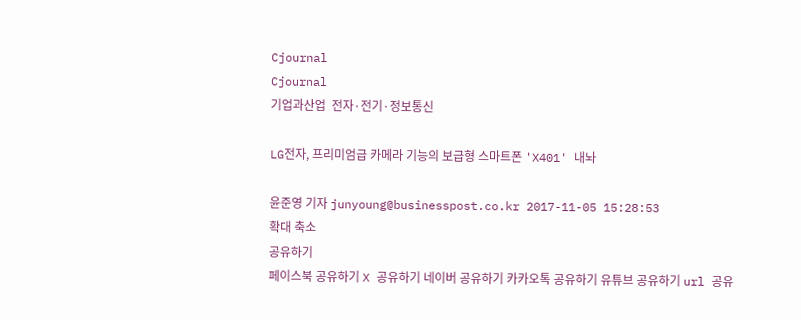Cjournal
Cjournal
기업과산업  전자·전기·정보통신

LG전자, 프리미엄급 카메라 기능의 보급형 스마트폰 'X401' 내놔

윤준영 기자 junyoung@businesspost.co.kr 2017-11-05 15:28:53
확대 축소
공유하기
페이스북 공유하기 X 공유하기 네이버 공유하기 카카오톡 공유하기 유튜브 공유하기 url 공유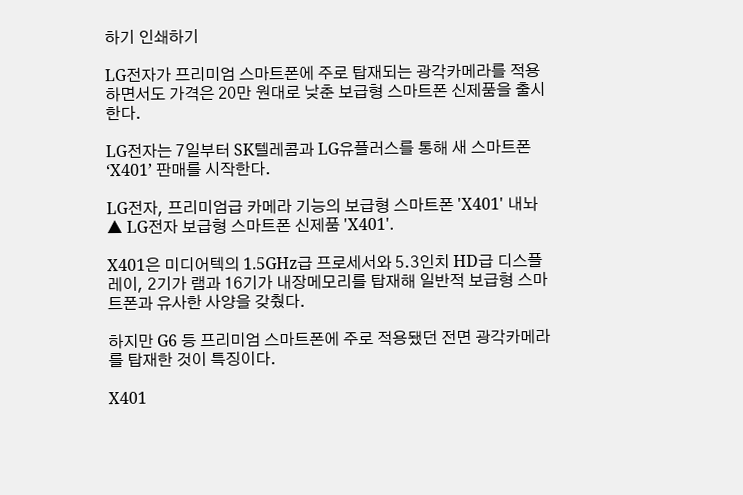하기 인쇄하기

LG전자가 프리미엄 스마트폰에 주로 탑재되는 광각카메라를 적용하면서도 가격은 20만 원대로 낮춘 보급형 스마트폰 신제품을 출시한다.

LG전자는 7일부터 SK텔레콤과 LG유플러스를 통해 새 스마트폰 ‘X401’ 판매를 시작한다.

LG전자, 프리미엄급 카메라 기능의 보급형 스마트폰 'X401' 내놔
▲ LG전자 보급형 스마트폰 신제품 'X401'.

X401은 미디어텍의 1.5GHz급 프로세서와 5.3인치 HD급 디스플레이, 2기가 램과 16기가 내장메모리를 탑재해 일반적 보급형 스마트폰과 유사한 사양을 갖췄다.

하지만 G6 등 프리미엄 스마트폰에 주로 적용됐던 전면 광각카메라를 탑재한 것이 특징이다.

X401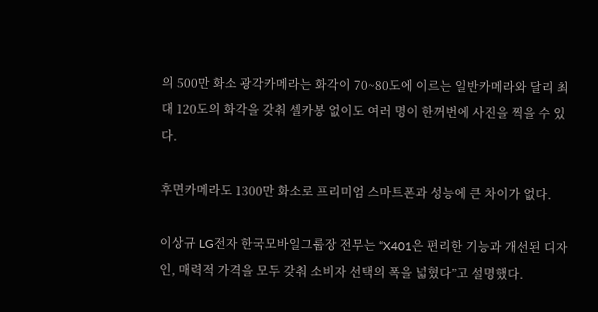의 500만 화소 광각카메라는 화각이 70~80도에 이르는 일반카메라와 달리 최대 120도의 화각을 갖춰 셀카봉 없이도 여러 명이 한꺼번에 사진을 찍을 수 있다.

후면카메라도 1300만 화소로 프리미엄 스마트폰과 성능에 큰 차이가 없다.

이상규 LG전자 한국모바일그룹장 전무는 “X401은 편리한 기능과 개선된 디자인, 매력적 가격을 모두 갖춰 소비자 선택의 폭을 넓혔다”고 설명했다.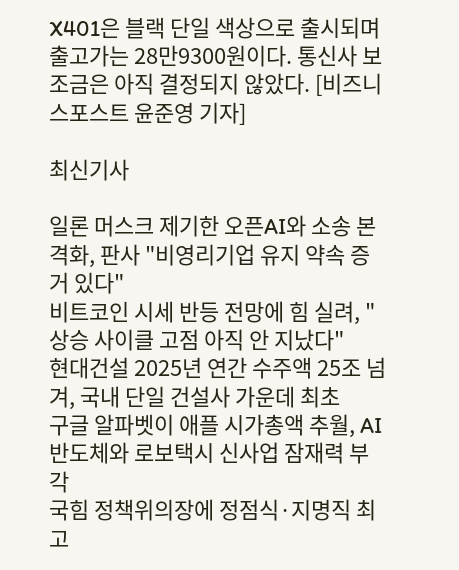X401은 블랙 단일 색상으로 출시되며 출고가는 28만9300원이다. 통신사 보조금은 아직 결정되지 않았다. [비즈니스포스트 윤준영 기자]

최신기사

일론 머스크 제기한 오픈AI와 소송 본격화, 판사 "비영리기업 유지 약속 증거 있다"
비트코인 시세 반등 전망에 힘 실려, "상승 사이클 고점 아직 안 지났다"
현대건설 2025년 연간 수주액 25조 넘겨, 국내 단일 건설사 가운데 최초
구글 알파벳이 애플 시가총액 추월, AI 반도체와 로보택시 신사업 잠재력 부각
국힘 정책위의장에 정점식·지명직 최고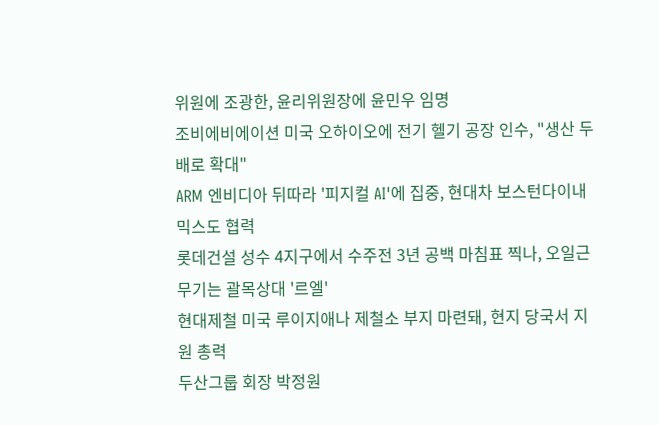위원에 조광한, 윤리위원장에 윤민우 임명
조비에비에이션 미국 오하이오에 전기 헬기 공장 인수, "생산 두 배로 확대"
ARM 엔비디아 뒤따라 '피지컬 AI'에 집중, 현대차 보스턴다이내믹스도 협력
롯데건설 성수 4지구에서 수주전 3년 공백 마침표 찍나, 오일근 무기는 괄목상대 '르엘'
현대제철 미국 루이지애나 제철소 부지 마련돼, 현지 당국서 지원 총력
두산그룹 회장 박정원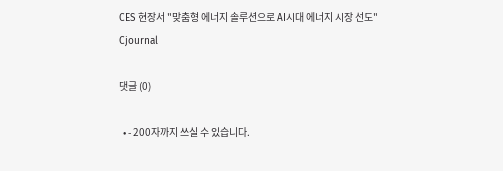CES 현장서 "맞춤형 에너지 솔루션으로 AI시대 에너지 시장 선도"
Cjournal

댓글 (0)

  • - 200자까지 쓰실 수 있습니다.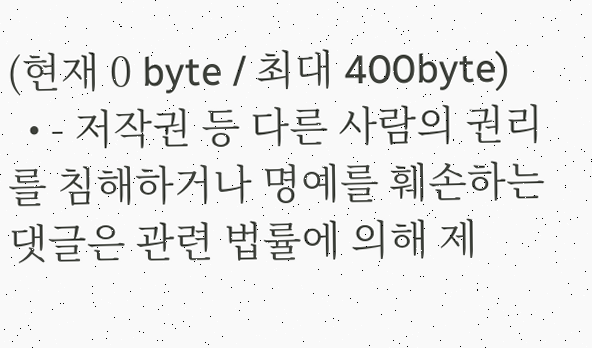(현재 0 byte / 최대 400byte)
  • - 저작권 등 다른 사람의 권리를 침해하거나 명예를 훼손하는 댓글은 관련 법률에 의해 제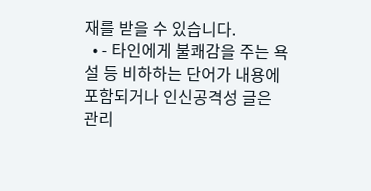재를 받을 수 있습니다.
  • - 타인에게 불쾌감을 주는 욕설 등 비하하는 단어가 내용에 포함되거나 인신공격성 글은 관리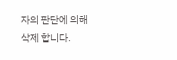자의 판단에 의해 삭제 합니다.